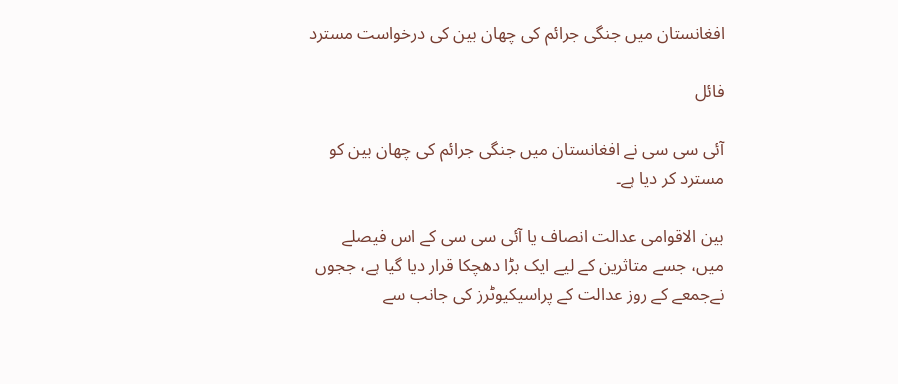افغانستان میں جنگی جرائم کی چھان بین کی درخواست مسترد

فائل

آئی سی سی نے افغانستان میں جنگی جرائم کی چھان بین کو مسترد کر دیا ہے۔

بین الاقوامی عدالت انصاف یا آئی سی سی کے اس فیصلے میں، جسے متاثرین کے لیے ایک بڑا دھچکا قرار دیا گیا ہے، ججوں نےجمعے کے روز عدالت کے پراسیکیوٹرز کی جانب سے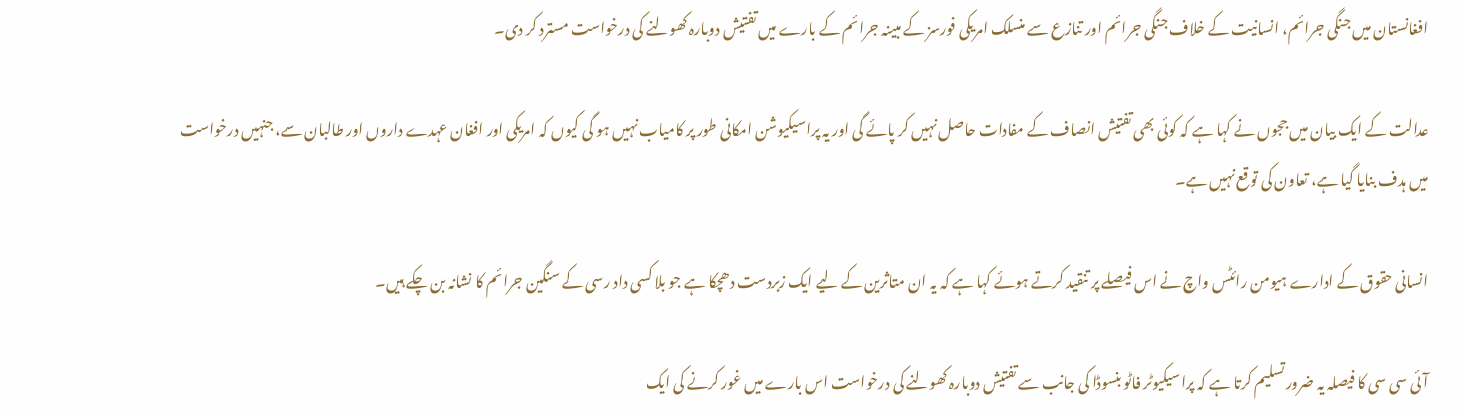افغانستان میں جنگی جرائم، انسانیت کے خلاف جنگی جرائم اور تنازع سے منسلک امریکی فورسز کے مبینہ جرائم کے بارے میں تفتیش دوبارہ کھولنے کی درخواست مسترد کر دی۔

عدالت کے ایک بیان میں ججوں نے کہا ہے کہ کوئی بھی تفتیش انصاف کے مفادات حاصل نہیں کر پائے گی اور یہ پراسیکیوشن امکانی طور پر کامیاب نہیں ہو گی کیوں کہ امریکی اور افغان عہدے داروں اور طالبان سے، جنہیں درخواست میں ہدف بنایا گیا ہے، تعاون کی توقع نہیں ہے۔

انسانی حقوق کے ادارے ہیومن رائٹس واچ نے اس فیصلے پر تنقید کرتے ہوئے کہا ہے کہ یہ ان متاثرین کے لیے ایک زبردست دھچکا ہے جو بلا کسی داد رسی کے سنگین جرائم کا نشانہ بن چکے ہیں۔

آئی سی سی کا فیصلہ یہ ضرور تسلیم کرتا ہے کہ پراسیکیوٹر فاٹو بنسوڈا کی جانب سے تفتیش دوبارہ کھولنے کی درخواست اس بارے میں غور کرنے کی ایک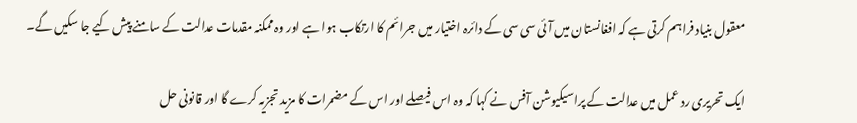معقول بنیاد فراہم کرتی ہے کہ افغانستان میں آئی سی سی کے دائرہ اختیار میں جرائم کا ارتکاب ہوا ہے اور وہ ممکنہ مقدمات عدالت کے سامنے پیش کیے جا سکیں گے۔

ایک تحریری رد عمل میں عدالت کے پراسیکیوشن آفس نے کہا کہ وہ اس فیصلے اور اس کے مضمرات کا مزید تجزیہ کرے گا اور قانونی حل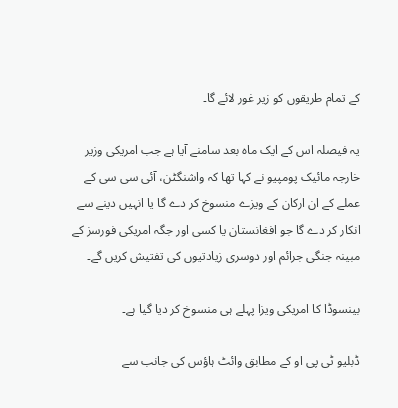کے تمام طریقوں کو زیر غور لائے گا۔

یہ فیصلہ اس کے ایک ماہ بعد سامنے آیا ہے جب امریکی وزیر خارجہ مائیک پومپیو نے کہا تھا کہ واشنگٹن، آئی سی سی کے عملے کے ان ارکان کے ویزے منسوخ کر دے گا یا انہیں دینے سے انکار کر دے گا جو افغانستان یا کسی اور جگہ امریکی فورسز کے مبینہ جنگی جرائم اور دوسری زیادتیوں کی تفتیش کریں گے۔

بینسوڈا کا امریکی ویزا پہلے ہی منسوخ کر دیا گیا ہے۔

ڈبلیو ٹی پی او کے مطابق وائٹ ہاؤس کی جانب سے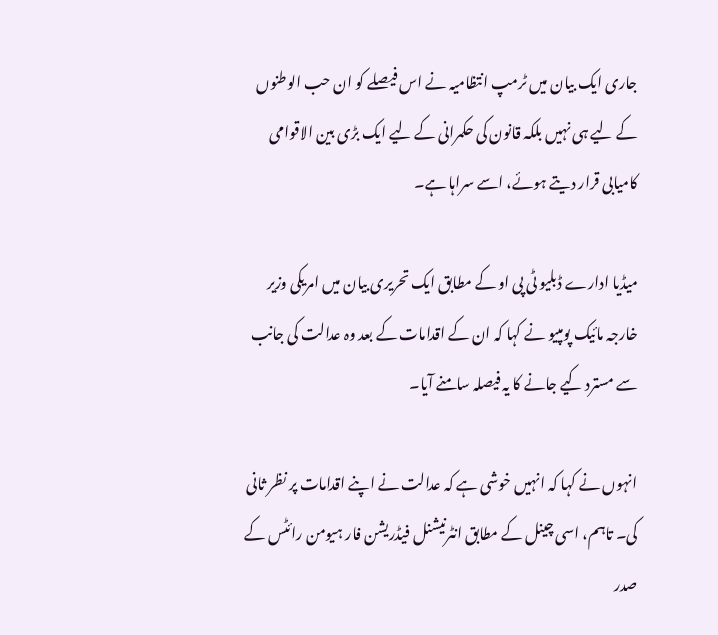جاری ایک بیان میں ٹرمپ انتظامیہ نے اس فیصلے کو ان حب الوطنوں کے لیے ہی نہیں بلکہ قانون کی حکمرانی کے لیے ایک بڑی بین الاقوامی کامیابی قرار دیتے ہوئے، اسے سراہا ہے۔

میڈیا ادارے ڈبلیو ٹی پی او کے مطابق ایک تحریری بیان میں امریکی وزیر خارجہ مائیک پومپیو نے کہا کہ ان کے اقدامات کے بعد وہ عدالت کی جانب سے مسترد کیے جانے کا یہ فیصلہ سامنے آیا۔

انہوں نے کہا کہ انہیں خوشی ہے کہ عدالت نے اپنے اقدامات پر نظر ثانی کی۔ تاہم، اسی چینل کے مطابق انٹرنیشنل فیڈریشن فار ہیومن رائٹس کے صدر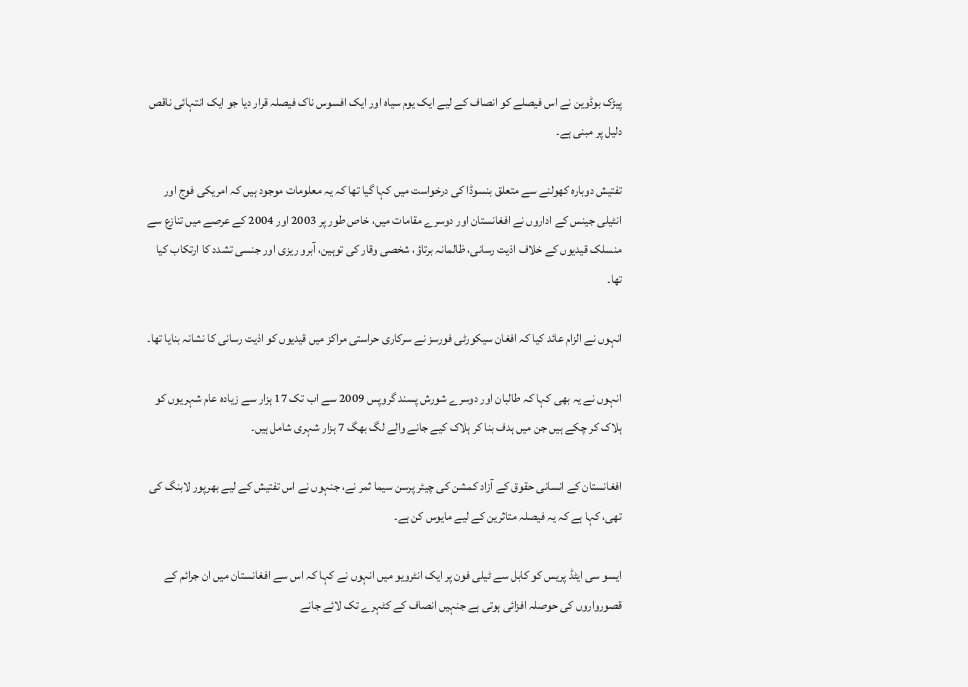پیڑک بوڈوین نے اس فیصلے کو انصاف کے لیے ایک یوم سیاہ اور ایک افسوس ناک فیصلہ قرار دیا جو ایک انتہائی ناقص دلیل پر مبنی ہے۔

تفتیش دوبارہ کھولنے سے متعلق بنسوڈا کی درخواست میں کہا گیا تھا کہ یہ معلومات موجود ہیں کہ امریکی فوج اور انٹیلی جینس کے اداروں نے افغانستان اور دوسرے مقامات میں، خاص طور پر 2003 اور 2004 کے عرصے میں تنازع سے منسلک قیدیوں کے خلاف اذیت رسانی، ظالمانہ برتاؤ، شخصی وقار کی توہین، آبرو ریزی اور جنسی تشدد کا ارتکاب کیا تھا۔

انہوں نے الزام عائد کیا کہ افغان سیکورٹی فورسز نے سرکاری حراستی مراکز میں قیدیوں کو اذیت رسانی کا نشانہ بنایا تھا۔

انہوں نے یہ بھی کہا کہ طالبان اور دوسرے شورش پسند گروپس 2009 سے اب تک 17 ہزار سے زیادہ عام شہریوں کو ہلاک کر چکے ہیں جن میں ہدف بنا کر ہلاک کیے جانے والے لگ بھگ 7 ہزار شہری شامل ہیں۔

افغانستان کے انسانی حقوق کے آزاد کمشن کی چیئر پرسن سیما ثمر نے، جنہوں نے اس تفتیش کے لیے بھرپور لابنگ کی تھی، کہا ہے کہ یہ فیصلہ متاثرین کے لیے مایوس کن ہے۔

ایسو سی ایٹڈ پریس کو کابل سے ٹیلی فون پر ایک انٹرویو میں انہوں نے کہا کہ اس سے افغانستان میں ان جرائم کے قصورواروں کی حوصلہ افزائی ہوتی ہے جنہیں انصاف کے کٹہرے تک لائے جانے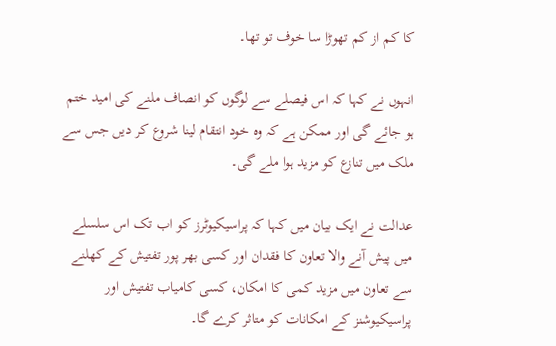کا کم از کم تھوڑا سا خوف تو تھا۔

انہوں نے کہا کہ اس فیصلے سے لوگوں کو انصاف ملنے کی امید ختم ہو جائے گی اور ممکن ہے کہ وہ خود انتقام لینا شروع کر دیں جس سے ملک میں تنازع کو مزید ہوا ملے گی۔

عدالت نے ایک بیان میں کہا کہ پراسیکیوٹرز کو اب تک اس سلسلے میں پیش آنے والا تعاون کا فقدان اور کسی بھر پور تفتیش کے کھلنے سے تعاون میں مزید کمی کا امکان، کسی کامیاب تفتیش اور پراسیکیوشنز کے امکانات کو متاثر کرے گا۔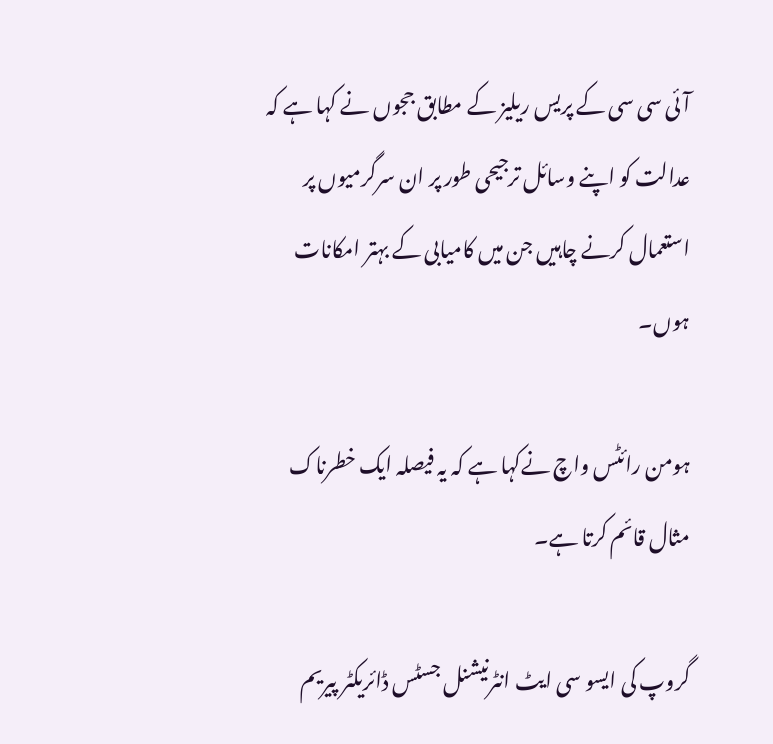آئی سی سی کے پریس ریلیز کے مطابق ججوں نے کہا ہے کہ عدالت کو اپنے وسائل ترجیحی طور پر ان سرگرمیوں پر استعمال کرنے چاہیں جن میں کامیابی کے بہتر امکانات ہوں۔

ہومن رائٹس واچ نےکہا ہے کہ یہ فیصلہ ایک خطرناک مثال قائم کرتا ہے۔

گروپ کی ایسو سی ایٹ انٹرنیشنل جسٹس ڈائریکٹر پیریم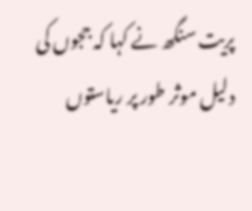پریت سنگھ نے کہا کہ ججوں کی دلیل موثر طور پر ریاستوں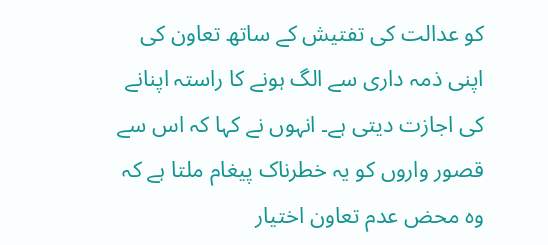کو عدالت کی تفتیش کے ساتھ تعاون کی اپنی ذمہ داری سے الگ ہونے کا راستہ اپنانے کی اجازت دیتی ہے۔ انہوں نے کہا کہ اس سے قصور واروں کو یہ خطرناک پیغام ملتا ہے کہ وہ محض عدم تعاون اختیار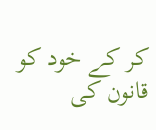کر کے خود کو قانون کی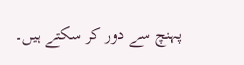پہنچ سے دور کر سکتے ہیں۔